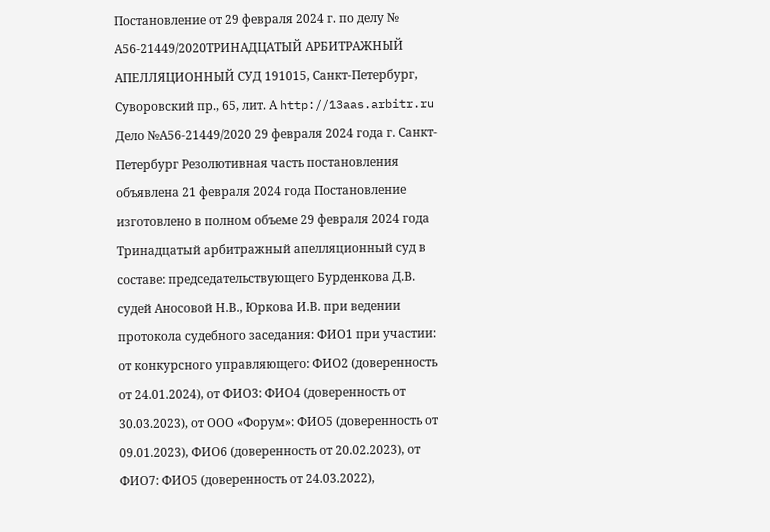Постановление от 29 февраля 2024 г. по делу № А56-21449/2020ТРИНАДЦАТЫЙ АРБИТРАЖНЫЙ АПЕЛЛЯЦИОННЫЙ СУД 191015, Санкт-Петербург, Суворовский пр., 65, лит. А http://13aas.arbitr.ru Дело №А56-21449/2020 29 февраля 2024 года г. Санкт-Петербург Резолютивная часть постановления объявлена 21 февраля 2024 года Постановление изготовлено в полном объеме 29 февраля 2024 года Тринадцатый арбитражный апелляционный суд в составе: председательствующего Бурденкова Д.В. судей Аносовой Н.В., Юркова И.В. при ведении протокола судебного заседания: ФИО1 при участии: от конкурсного управляющего: ФИО2 (доверенность от 24.01.2024), от ФИО3: ФИО4 (доверенность от 30.03.2023), от ООО «Форум»: ФИО5 (доверенность от 09.01.2023), ФИО6 (доверенность от 20.02.2023), от ФИО7: ФИО5 (доверенность от 24.03.2022),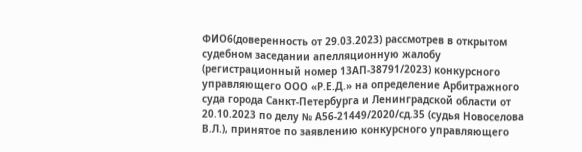ФИО6(доверенность от 29.03.2023) рассмотрев в открытом судебном заседании апелляционную жалобу (регистрационный номер 13АП-38791/2023) конкурсного управляющего ООО «Р.Е.Д.» на определение Арбитражного суда города Санкт-Петербурга и Ленинградской области от 20.10.2023 по делу № А56-21449/2020/сд.35 (судья Новоселова В.Л.), принятое по заявлению конкурсного управляющего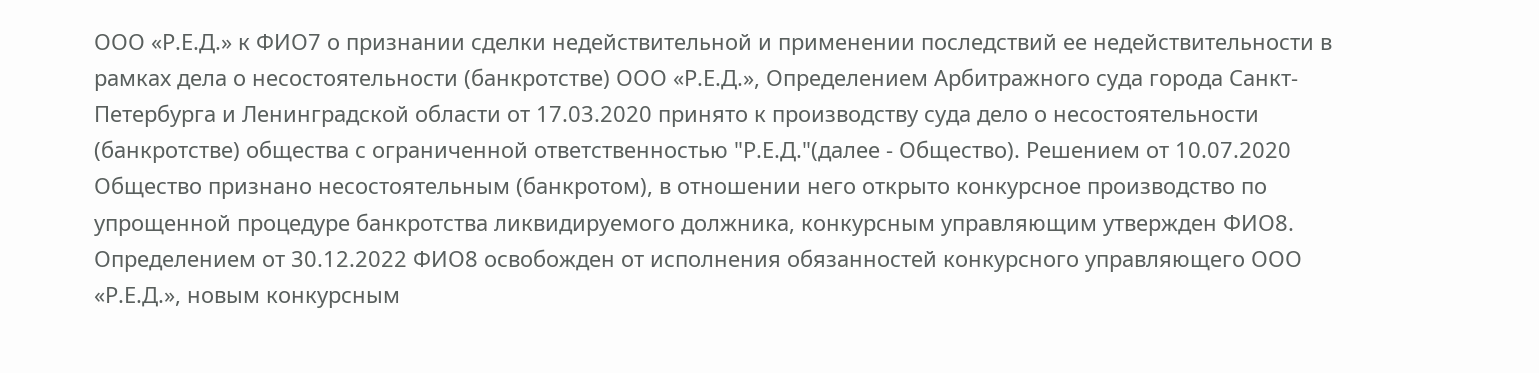ООО «Р.Е.Д.» к ФИО7 о признании сделки недействительной и применении последствий ее недействительности в рамках дела о несостоятельности (банкротстве) ООО «Р.Е.Д.», Определением Арбитражного суда города Санкт-Петербурга и Ленинградской области от 17.03.2020 принято к производству суда дело о несостоятельности (банкротстве) общества с ограниченной ответственностью "Р.Е.Д."(далее - Общество). Решением от 10.07.2020 Общество признано несостоятельным (банкротом), в отношении него открыто конкурсное производство по упрощенной процедуре банкротства ликвидируемого должника, конкурсным управляющим утвержден ФИО8. Определением от 30.12.2022 ФИО8 освобожден от исполнения обязанностей конкурсного управляющего ООО «Р.Е.Д.», новым конкурсным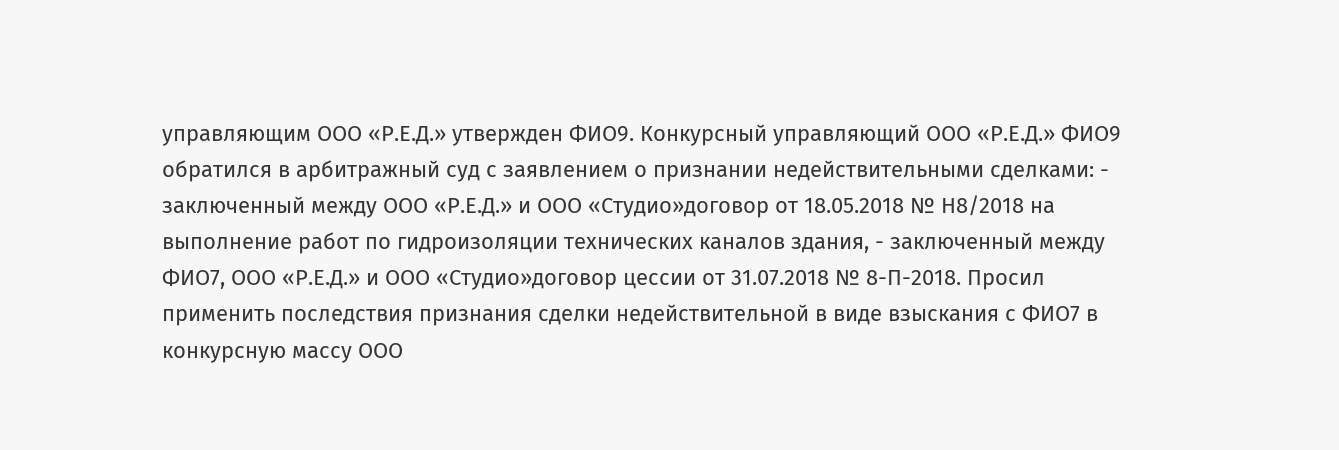управляющим ООО «Р.Е.Д.» утвержден ФИО9. Конкурсный управляющий ООО «Р.Е.Д.» ФИО9 обратился в арбитражный суд с заявлением о признании недействительными сделками: - заключенный между ООО «Р.Е.Д.» и ООО «Студио»договор от 18.05.2018 № Н8/2018 на выполнение работ по гидроизоляции технических каналов здания, - заключенный между ФИО7, ООО «Р.Е.Д.» и ООО «Студио»договор цессии от 31.07.2018 № 8-П-2018. Просил применить последствия признания сделки недействительной в виде взыскания с ФИО7 в конкурсную массу ООО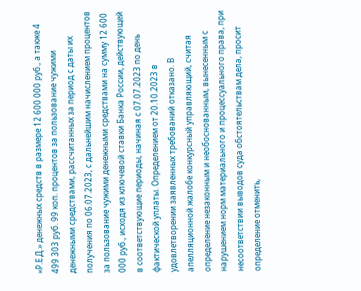«Р.Е.Д.» денежных средств в размере 12 600 000 руб., а также 4 499 303 руб. 99 коп. процентов за пользование чужими денежными средствами, рассчитанных за период с даты их получения по 06.07.2023, с дальнейшим начислением процентов за пользование чужими денежными средствами на сумму 12 600 000 руб., исходя из ключевой ставки Банка России, действующей в соответствующие периоды, начиная с 07.07.2023 по день фактической уплаты. Определением от 20.10.2023 в удовлетворении заявленных требований отказано. В апелляционной жалобе конкурсный управляющий, считая определение незаконным и необоснованным, вынесенным с нарушением норм материального и процессуального права, при несоответствии выводов суда обстоятельствам дела, просит определение отменить,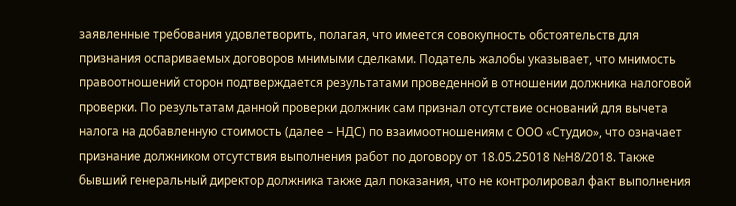заявленные требования удовлетворить, полагая, что имеется совокупность обстоятельств для признания оспариваемых договоров мнимыми сделками. Податель жалобы указывает, что мнимость правоотношений сторон подтверждается результатами проведенной в отношении должника налоговой проверки. По результатам данной проверки должник сам признал отсутствие оснований для вычета налога на добавленную стоимость (далее – НДС) по взаимоотношениям с ООО «Студио», что означает признание должником отсутствия выполнения работ по договору от 18.05.25018 №Н8/2018. Также бывший генеральный директор должника также дал показания, что не контролировал факт выполнения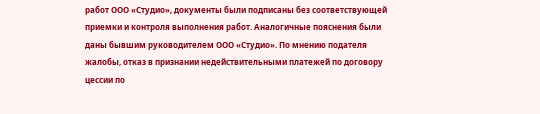работ ООО «Студио», документы были подписаны без соответствующей приемки и контроля выполнения работ. Аналогичные пояснения были даны бывшим руководителем ООО «Студио». По мнению подателя жалобы, отказ в признании недействительными платежей по договору цессии по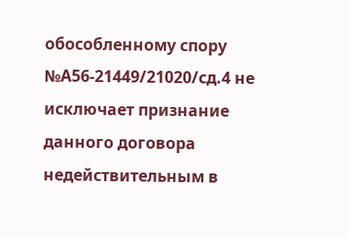обособленному спору №А56-21449/21020/сд.4 не исключает признание данного договора недействительным в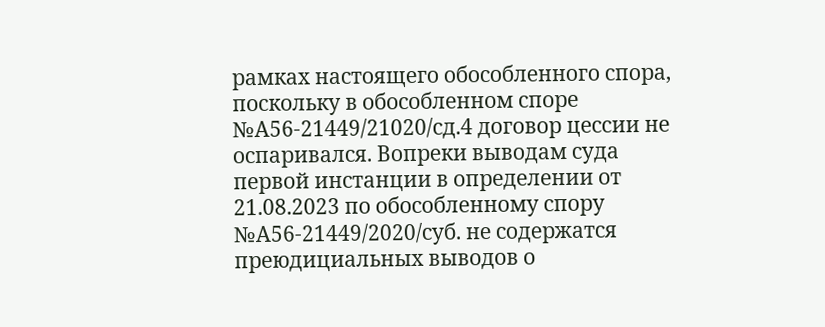рамках настоящего обособленного спора, поскольку в обособленном споре №А56-21449/21020/сд.4 договор цессии не оспаривался. Вопреки выводам суда первой инстанции в определении от 21.08.2023 по обособленному спору №А56-21449/2020/суб. не содержатся преюдициальных выводов о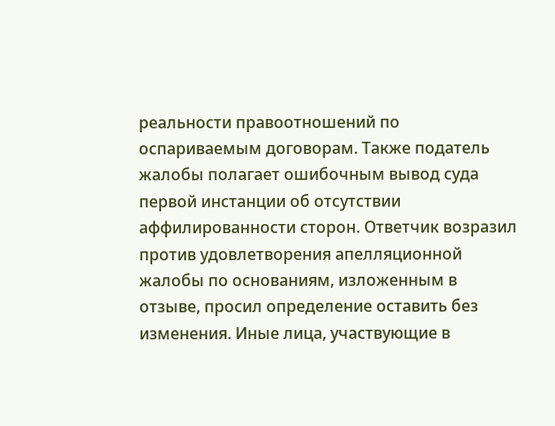реальности правоотношений по оспариваемым договорам. Также податель жалобы полагает ошибочным вывод суда первой инстанции об отсутствии аффилированности сторон. Ответчик возразил против удовлетворения апелляционной жалобы по основаниям, изложенным в отзыве, просил определение оставить без изменения. Иные лица, участвующие в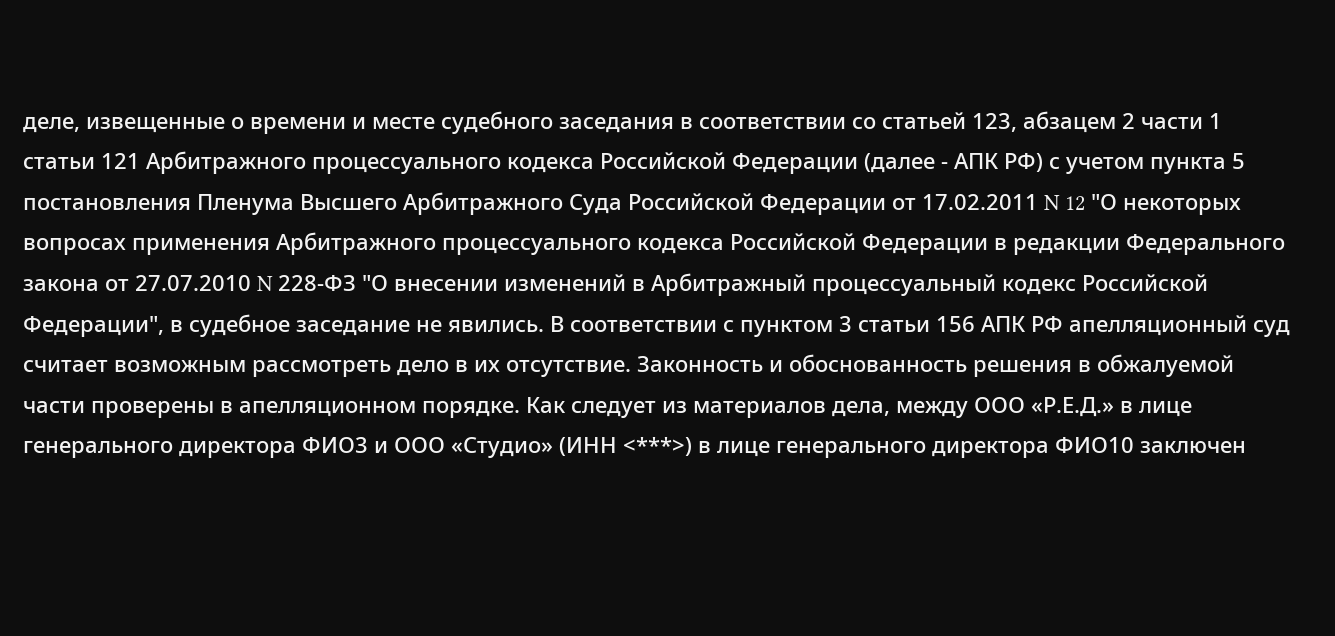деле, извещенные о времени и месте судебного заседания в соответствии со статьей 123, абзацем 2 части 1 статьи 121 Арбитражного процессуального кодекса Российской Федерации (далее - АПК РФ) с учетом пункта 5 постановления Пленума Высшего Арбитражного Суда Российской Федерации от 17.02.2011 N 12 "О некоторых вопросах применения Арбитражного процессуального кодекса Российской Федерации в редакции Федерального закона от 27.07.2010 N 228-ФЗ "О внесении изменений в Арбитражный процессуальный кодекс Российской Федерации", в судебное заседание не явились. В соответствии с пунктом 3 статьи 156 АПК РФ апелляционный суд считает возможным рассмотреть дело в их отсутствие. Законность и обоснованность решения в обжалуемой части проверены в апелляционном порядке. Как следует из материалов дела, между ООО «Р.Е.Д.» в лице генерального директора ФИО3 и ООО «Студио» (ИНН <***>) в лице генерального директора ФИО10 заключен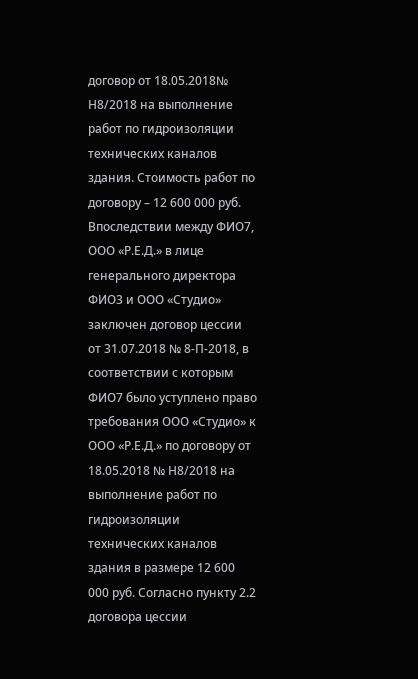договор от 18.05.2018№ Н8/2018 на выполнение работ по гидроизоляции технических каналов здания. Стоимость работ по договору – 12 600 000 руб. Впоследствии между ФИО7, ООО «Р.Е.Д.» в лице генерального директора ФИО3 и ООО «Студио» заключен договор цессии от 31.07.2018 № 8-П-2018, в соответствии с которым ФИО7 было уступлено право требования ООО «Студио» к ООО «Р.Е.Д.» по договору от 18.05.2018 № Н8/2018 на выполнение работ по гидроизоляции технических каналов здания в размере 12 600 000 руб. Согласно пункту 2.2 договора цессии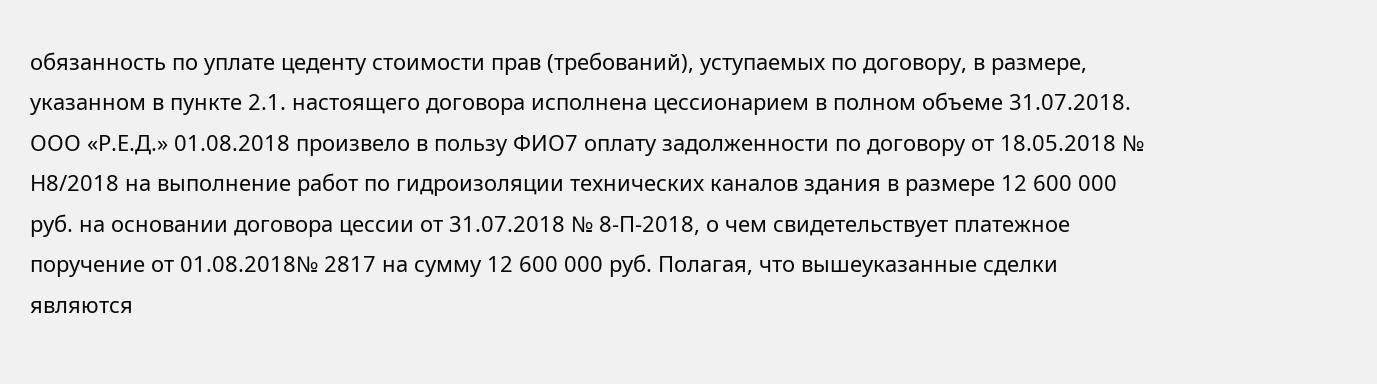обязанность по уплате цеденту стоимости прав (требований), уступаемых по договору, в размере, указанном в пункте 2.1. настоящего договора исполнена цессионарием в полном объеме 31.07.2018. ООО «Р.Е.Д.» 01.08.2018 произвело в пользу ФИО7 оплату задолженности по договору от 18.05.2018 № Н8/2018 на выполнение работ по гидроизоляции технических каналов здания в размере 12 600 000 руб. на основании договора цессии от 31.07.2018 № 8-П-2018, о чем свидетельствует платежное поручение от 01.08.2018№ 2817 на сумму 12 600 000 руб. Полагая, что вышеуказанные сделки являются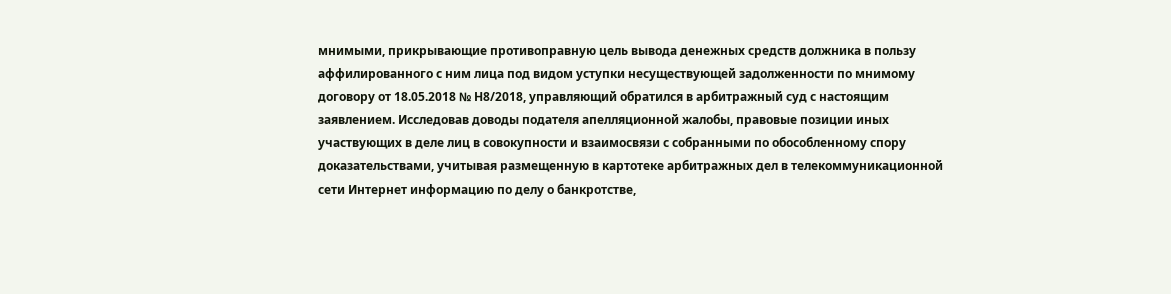мнимыми, прикрывающие противоправную цель вывода денежных средств должника в пользу аффилированного с ним лица под видом уступки несуществующей задолженности по мнимому договору от 18.05.2018 № Н8/2018, управляющий обратился в арбитражный суд с настоящим заявлением. Исследовав доводы подателя апелляционной жалобы, правовые позиции иных участвующих в деле лиц в совокупности и взаимосвязи с собранными по обособленному спору доказательствами, учитывая размещенную в картотеке арбитражных дел в телекоммуникационной сети Интернет информацию по делу о банкротстве,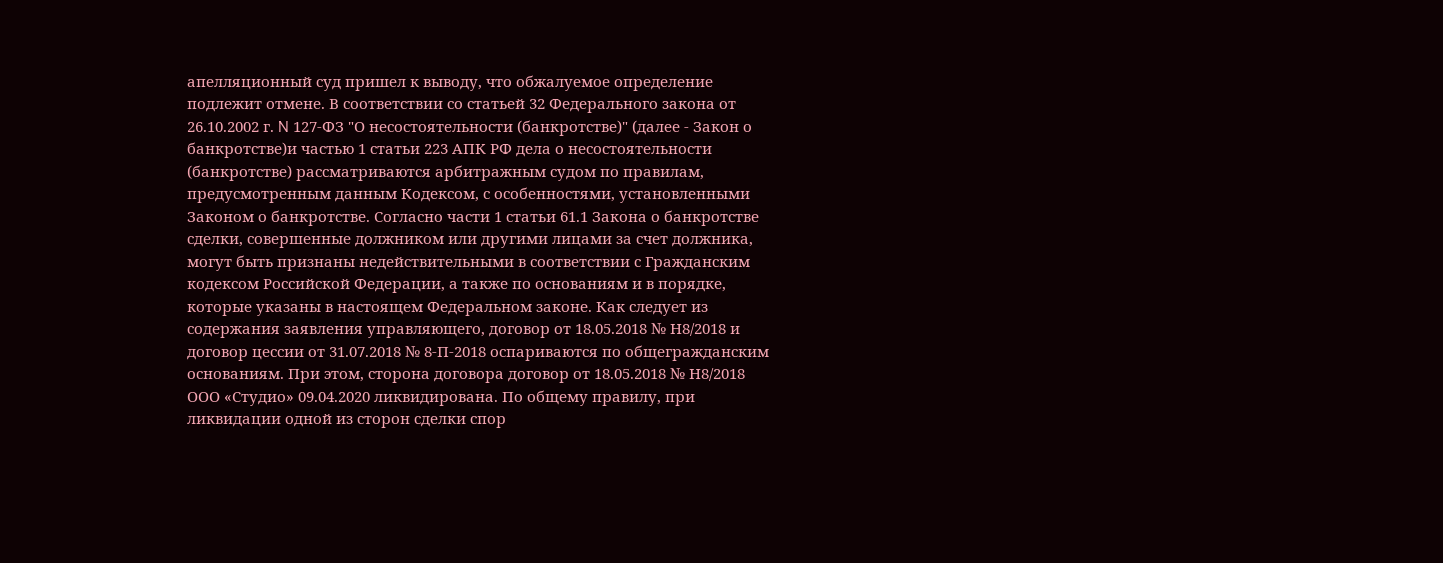апелляционный суд пришел к выводу, что обжалуемое определение подлежит отмене. В соответствии со статьей 32 Федерального закона от 26.10.2002 г. N 127-ФЗ "О несостоятельности (банкротстве)" (далее - Закон о банкротстве)и частью 1 статьи 223 АПК РФ дела о несостоятельности (банкротстве) рассматриваются арбитражным судом по правилам, предусмотренным данным Кодексом, с особенностями, установленными Законом о банкротстве. Согласно части 1 статьи 61.1 Закона о банкротстве сделки, совершенные должником или другими лицами за счет должника, могут быть признаны недействительными в соответствии с Гражданским кодексом Российской Федерации, а также по основаниям и в порядке, которые указаны в настоящем Федеральном законе. Как следует из содержания заявления управляющего, договор от 18.05.2018 № Н8/2018 и договор цессии от 31.07.2018 № 8-П-2018 оспариваются по общегражданским основаниям. При этом, сторона договора договор от 18.05.2018 № Н8/2018 ООО «Студио» 09.04.2020 ликвидирована. По общему правилу, при ликвидации одной из сторон сделки спор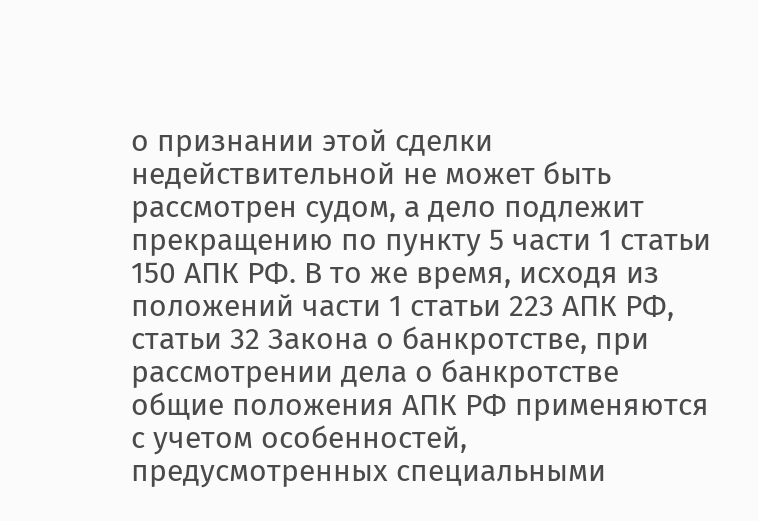о признании этой сделки недействительной не может быть рассмотрен судом, а дело подлежит прекращению по пункту 5 части 1 статьи 150 АПК РФ. В то же время, исходя из положений части 1 статьи 223 АПК РФ, статьи 32 Закона о банкротстве, при рассмотрении дела о банкротстве общие положения АПК РФ применяются с учетом особенностей, предусмотренных специальными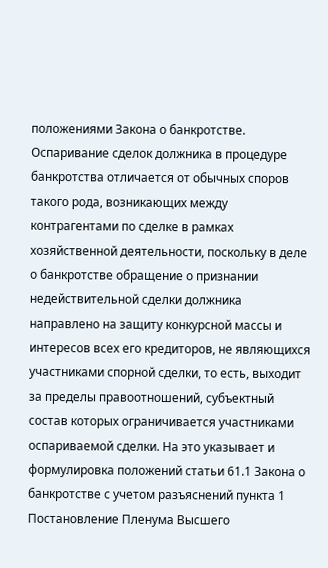положениями Закона о банкротстве. Оспаривание сделок должника в процедуре банкротства отличается от обычных споров такого рода, возникающих между контрагентами по сделке в рамках хозяйственной деятельности, поскольку в деле о банкротстве обращение о признании недействительной сделки должника направлено на защиту конкурсной массы и интересов всех его кредиторов, не являющихся участниками спорной сделки, то есть, выходит за пределы правоотношений, субъектный состав которых ограничивается участниками оспариваемой сделки. На это указывает и формулировка положений статьи 61.1 Закона о банкротстве с учетом разъяснений пункта 1 Постановление Пленума Высшего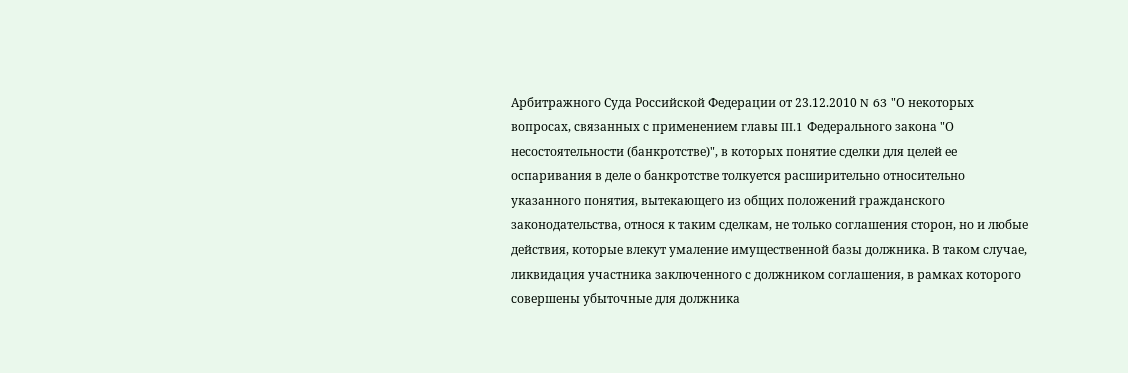Арбитражного Суда Российской Федерации от 23.12.2010 N 63 "О некоторых вопросах, связанных с применением главы III.1 Федерального закона "О несостоятельности (банкротстве)", в которых понятие сделки для целей ее оспаривания в деле о банкротстве толкуется расширительно относительно указанного понятия, вытекающего из общих положений гражданского законодательства, относя к таким сделкам, не только соглашения сторон, но и любые действия, которые влекут умаление имущественной базы должника. В таком случае, ликвидация участника заключенного с должником соглашения, в рамках которого совершены убыточные для должника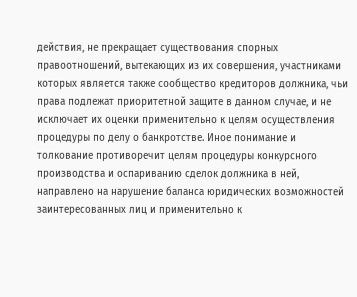действия, не прекращает существования спорных правоотношений, вытекающих из их совершения, участниками которых является также сообщество кредиторов должника, чьи права подлежат приоритетной защите в данном случае, и не исключает их оценки применительно к целям осуществления процедуры по делу о банкротстве. Иное понимание и толкование противоречит целям процедуры конкурсного производства и оспариванию сделок должника в ней, направлено на нарушение баланса юридических возможностей заинтересованных лиц и применительно к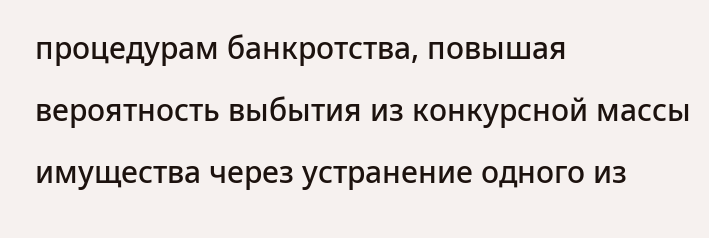процедурам банкротства, повышая вероятность выбытия из конкурсной массы имущества через устранение одного из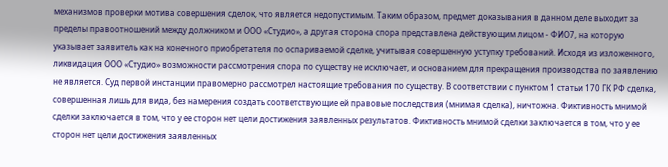механизмов проверки мотива совершения сделок, что является недопустимым. Таким образом, предмет доказывания в данном деле выходит за пределы правоотношений между должником и ООО «Студио», а другая сторона спора представлена действующим лицом - ФИО7, на которую указывает заявитель как на конечного приобретателя по оспариваемой сделке, учитывая совершенную уступку требований. Исходя из изложенного, ликвидация ООО «Студио» возможности рассмотрения спора по существу не исключает, и основанием для прекращения производства по заявлению не является. Суд первой инстанции правомерно рассмотрел настоящие требования по существу. В соответствии с пунктом 1 статьи 170 ГК РФ сделка, совершенная лишь для вида, без намерения создать соответствующие ей правовые последствия (мнимая сделка), ничтожна. Фиктивность мнимой сделки заключается в том, что у ее сторон нет цели достижения заявленных результатов. Фиктивность мнимой сделки заключается в том, что у ее сторон нет цели достижения заявленных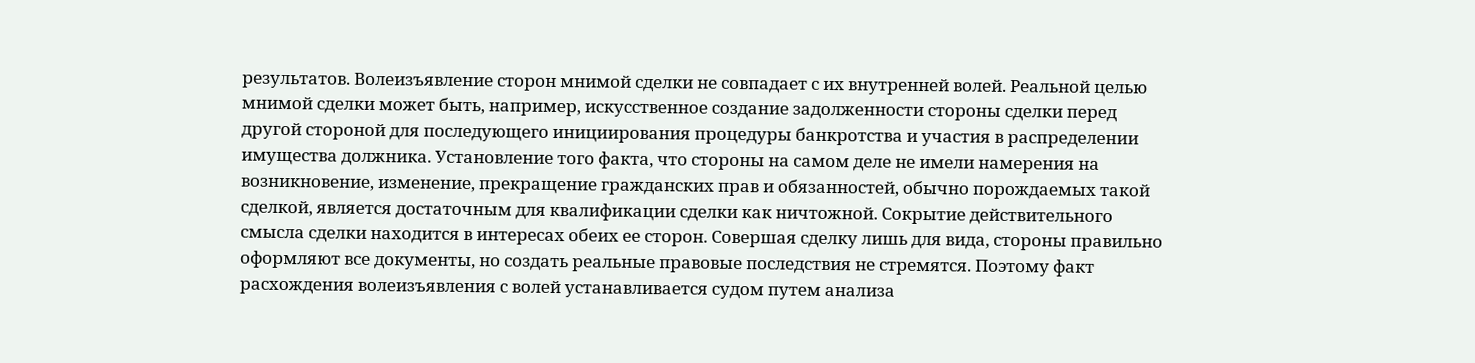результатов. Волеизъявление сторон мнимой сделки не совпадает с их внутренней волей. Реальной целью мнимой сделки может быть, например, искусственное создание задолженности стороны сделки перед другой стороной для последующего инициирования процедуры банкротства и участия в распределении имущества должника. Установление того факта, что стороны на самом деле не имели намерения на возникновение, изменение, прекращение гражданских прав и обязанностей, обычно порождаемых такой сделкой, является достаточным для квалификации сделки как ничтожной. Сокрытие действительного смысла сделки находится в интересах обеих ее сторон. Совершая сделку лишь для вида, стороны правильно оформляют все документы, но создать реальные правовые последствия не стремятся. Поэтому факт расхождения волеизъявления с волей устанавливается судом путем анализа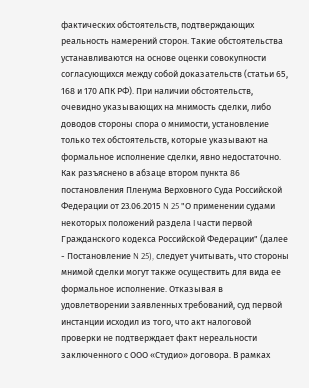фактических обстоятельств, подтверждающих реальность намерений сторон. Такие обстоятельства устанавливаются на основе оценки совокупности согласующихся между собой доказательств (статьи 65, 168 и 170 АПК РФ). При наличии обстоятельств, очевидно указывающих на мнимость сделки, либо доводов стороны спора о мнимости, установление только тех обстоятельств, которые указывают на формальное исполнение сделки, явно недостаточно. Как разъяснено в абзаце втором пункта 86 постановления Пленума Верховного Суда Российской Федерации от 23.06.2015 N 25 "О применении судами некоторых положений раздела I части первой Гражданского кодекса Российской Федерации" (далее - Постановление N 25), следует учитывать, что стороны мнимой сделки могут также осуществить для вида ее формальное исполнение. Отказывая в удовлетворении заявленных требований, суд первой инстанции исходил из того, что акт налоговой проверки не подтверждает факт нереальности заключенного с ООО «Студио» договора. В рамках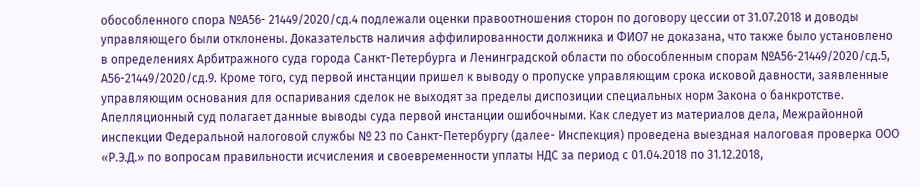обособленного спора №А56- 21449/2020/сд.4 подлежали оценки правоотношения сторон по договору цессии от 31.07.2018 и доводы управляющего были отклонены. Доказательств наличия аффилированности должника и ФИО7 не доказана, что также было установлено в определениях Арбитражного суда города Санкт-Петербурга и Ленинградской области по обособленным спорам №А56-21449/2020/сд.5, А56-21449/2020/сд.9. Кроме того, суд первой инстанции пришел к выводу о пропуске управляющим срока исковой давности, заявленные управляющим основания для оспаривания сделок не выходят за пределы диспозиции специальных норм Закона о банкротстве. Апелляционный суд полагает данные выводы суда первой инстанции ошибочными. Как следует из материалов дела, Межрайонной инспекции Федеральной налоговой службы № 23 по Санкт-Петербургу (далее- Инспекция) проведена выездная налоговая проверка ООО «Р.Э.Д.» по вопросам правильности исчисления и своевременности уплаты НДС за период с 01.04.2018 по 31.12.2018,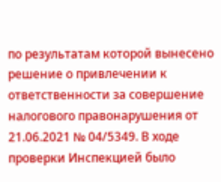по результатам которой вынесено решение о привлечении к ответственности за совершение налогового правонарушения от 21.06.2021 № 04/5349. В ходе проверки Инспекцией было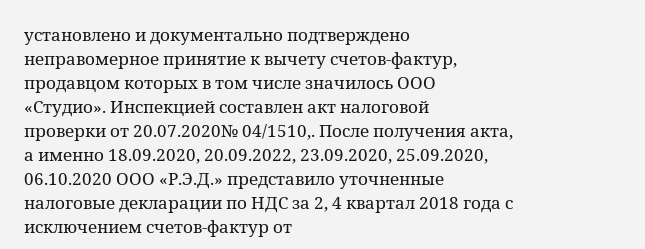установлено и документально подтверждено неправомерное принятие к вычету счетов-фактур, продавцом которых в том числе значилось ООО «Студио». Инспекцией составлен акт налоговой проверки от 20.07.2020№ 04/1510,. После получения акта, а именно 18.09.2020, 20.09.2022, 23.09.2020, 25.09.2020, 06.10.2020 ООО «Р.Э.Д.» представило уточненные налоговые декларации по НДС за 2, 4 квартал 2018 года с исключением счетов-фактур от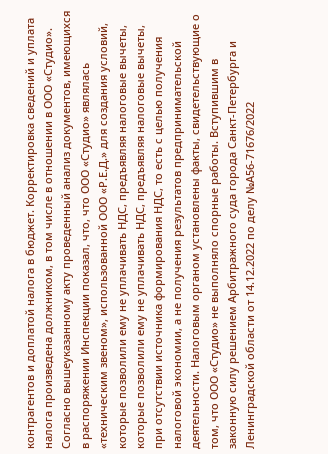контрагентов и доплатой налога в бюджет. Корректировка сведений и уплата налога произведена должником, в том числе в отношении в ООО «Студио». Согласно вышеуказанному акту проведенный анализ документов, имеющихся в распоряжении Инспекции показал, что, что ООО «Студио» являлась «техническим звеном», использованной ООО «Р.Е.Д.» для создания условий, которые позволили ему не уплачивать НДС, предъявляя налоговые вычеты, которые позволили ему не уплачивать НДС, предъявляя налоговые вычеты, при отсутствии источника формирования НДС, то есть с целью получения налоговой экономии, а не получения результатов предпринимательской деятельности. Налоговым органом установлены факты, свидетельствующие о том, что ООО «Студио» не выполняло спорные работы. Вступившим в законную силу решением Арбитражного суда города Санкт-Петербурга и Ленинградской области от 14.12.2022 по делу №А56-71676/2022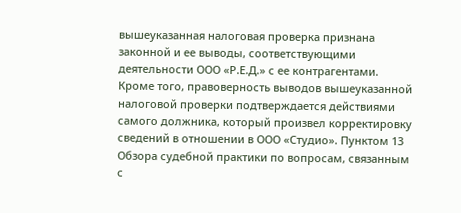вышеуказанная налоговая проверка признана законной и ее выводы, соответствующими деятельности ООО «Р.Е.Д.» с ее контрагентами. Кроме того, правоверность выводов вышеуказанной налоговой проверки подтверждается действиями самого должника, который произвел корректировку сведений в отношении в ООО «Студио». Пунктом 13 Обзора судебной практики по вопросам, связанным с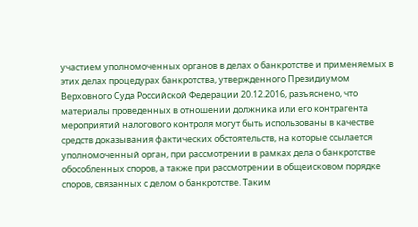участием уполномоченных органов в делах о банкротстве и применяемых в этих делах процедурах банкротства, утвержденного Президиумом Верховного Суда Российской Федерации 20.12.2016, разъяснено, что материалы проведенных в отношении должника или его контрагента мероприятий налогового контроля могут быть использованы в качестве средств доказывания фактических обстоятельств, на которые ссылается уполномоченный орган, при рассмотрении в рамках дела о банкротстве обособленных споров, а также при рассмотрении в общеисковом порядке споров, связанных с делом о банкротстве. Таким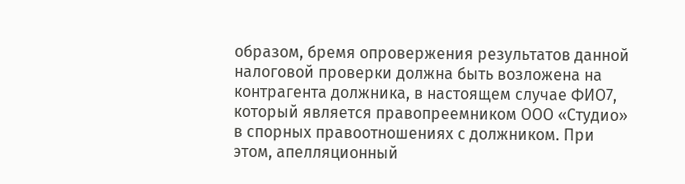образом, бремя опровержения результатов данной налоговой проверки должна быть возложена на контрагента должника, в настоящем случае ФИО7, который является правопреемником ООО «Студио» в спорных правоотношениях с должником. При этом, апелляционный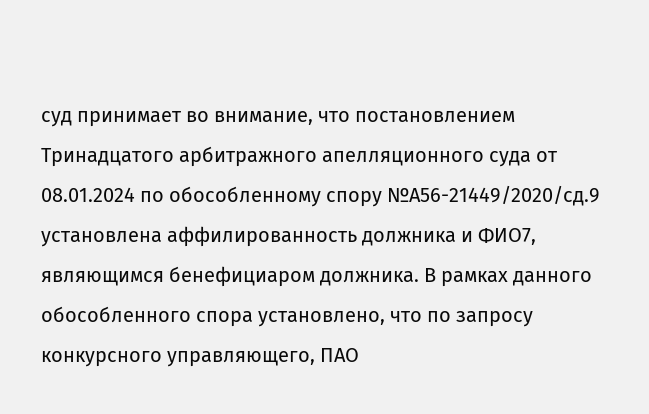суд принимает во внимание, что постановлением Тринадцатого арбитражного апелляционного суда от 08.01.2024 по обособленному спору №А56-21449/2020/сд.9 установлена аффилированность должника и ФИО7, являющимся бенефициаром должника. В рамках данного обособленного спора установлено, что по запросу конкурсного управляющего, ПАО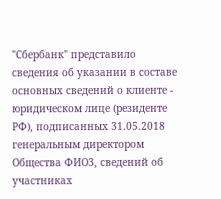"Сбербанк" представило сведения об указании в составе основных сведений о клиенте - юридическом лице (резиденте РФ), подписанных 31.05.2018 генеральным директором Общества ФИО3, сведений об участниках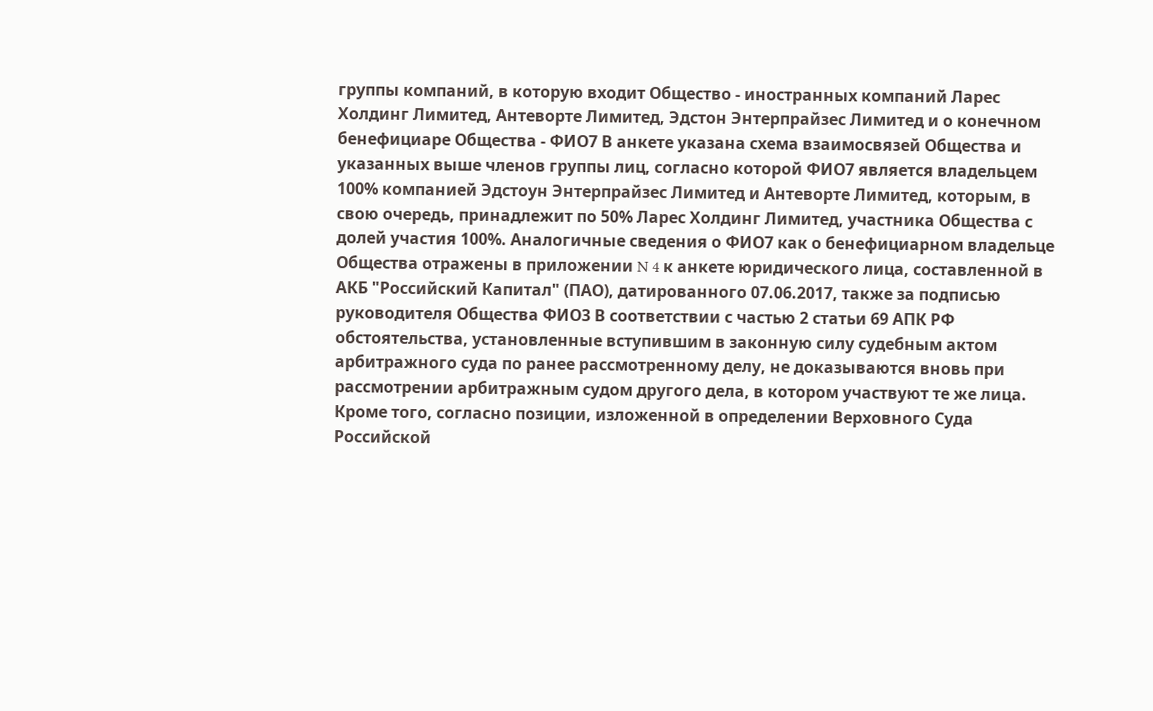группы компаний, в которую входит Общество - иностранных компаний Ларес Холдинг Лимитед, Антеворте Лимитед, Эдстон Энтерпрайзес Лимитед и о конечном бенефициаре Общества - ФИО7 В анкете указана схема взаимосвязей Общества и указанных выше членов группы лиц, согласно которой ФИО7 является владельцем 100% компанией Эдстоун Энтерпрайзес Лимитед и Антеворте Лимитед, которым, в свою очередь, принадлежит по 50% Ларес Холдинг Лимитед, участника Общества с долей участия 100%. Аналогичные сведения о ФИО7 как о бенефициарном владельце Общества отражены в приложении N 4 к анкете юридического лица, составленной в АКБ "Российский Капитал" (ПАО), датированного 07.06.2017, также за подписью руководителя Общества ФИО3 В соответствии с частью 2 статьи 69 АПК РФ обстоятельства, установленные вступившим в законную силу судебным актом арбитражного суда по ранее рассмотренному делу, не доказываются вновь при рассмотрении арбитражным судом другого дела, в котором участвуют те же лица. Кроме того, согласно позиции, изложенной в определении Верховного Суда Российской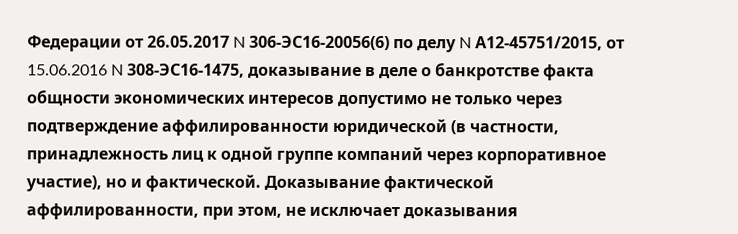Федерации от 26.05.2017 N 306-ЭС16-20056(6) по делу N А12-45751/2015, от 15.06.2016 N 308-ЭС16-1475, доказывание в деле о банкротстве факта общности экономических интересов допустимо не только через подтверждение аффилированности юридической (в частности, принадлежность лиц к одной группе компаний через корпоративное участие), но и фактической. Доказывание фактической аффилированности, при этом, не исключает доказывания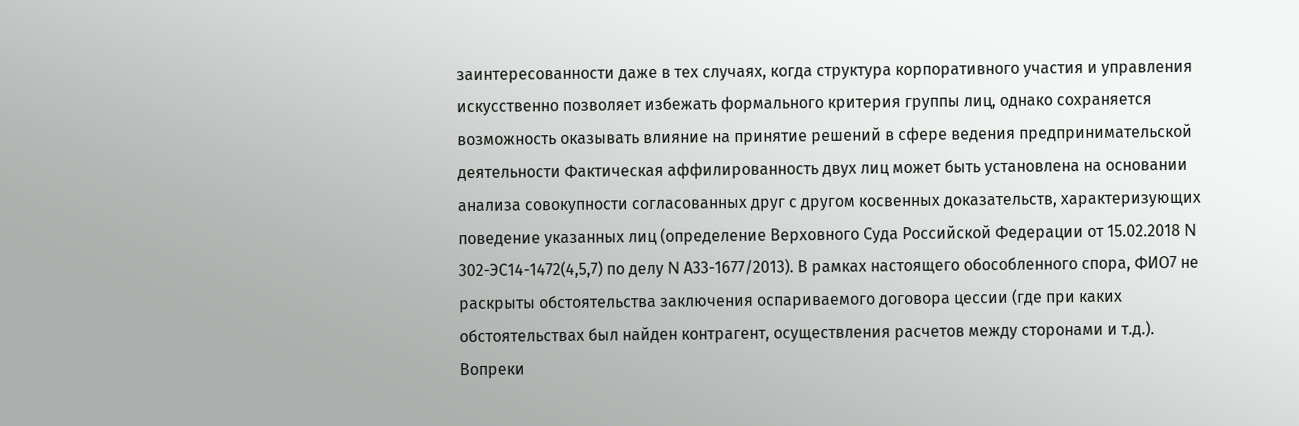заинтересованности даже в тех случаях, когда структура корпоративного участия и управления искусственно позволяет избежать формального критерия группы лиц, однако сохраняется возможность оказывать влияние на принятие решений в сфере ведения предпринимательской деятельности Фактическая аффилированность двух лиц может быть установлена на основании анализа совокупности согласованных друг с другом косвенных доказательств, характеризующих поведение указанных лиц (определение Верховного Суда Российской Федерации от 15.02.2018 N 302-ЭС14-1472(4,5,7) по делу N А33-1677/2013). В рамках настоящего обособленного спора, ФИО7 не раскрыты обстоятельства заключения оспариваемого договора цессии (где при каких обстоятельствах был найден контрагент, осуществления расчетов между сторонами и т.д.). Вопреки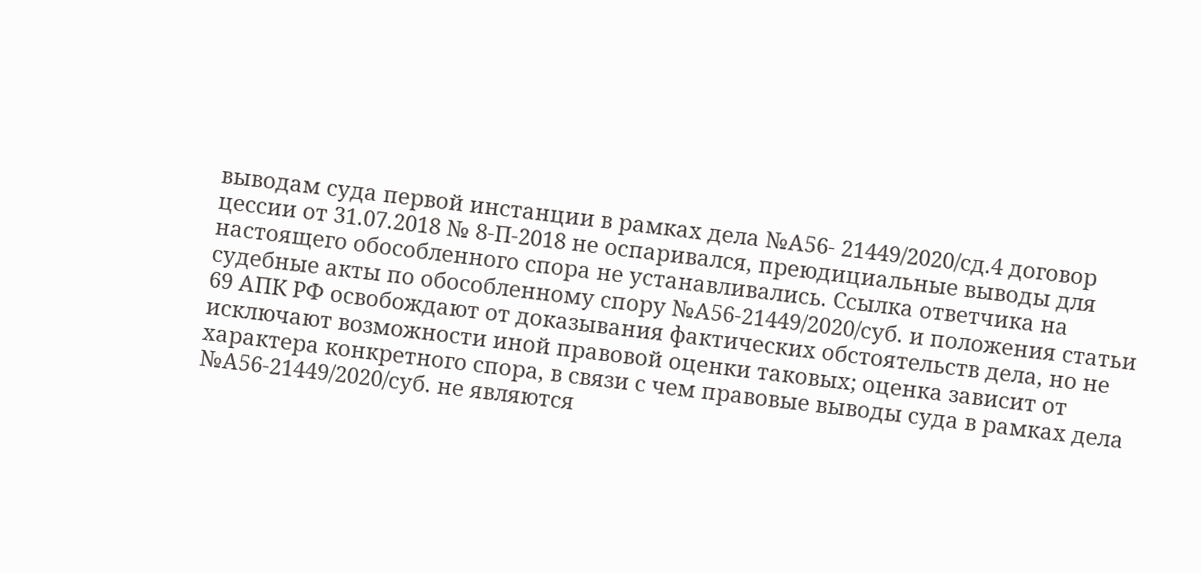выводам суда первой инстанции в рамках дела №А56- 21449/2020/сд.4 договор цессии от 31.07.2018 № 8-П-2018 не оспаривался, преюдициальные выводы для настоящего обособленного спора не устанавливались. Ссылка ответчика на судебные акты по обособленному спору №А56-21449/2020/суб. и положения статьи 69 АПК РФ освобождают от доказывания фактических обстоятельств дела, но не исключают возможности иной правовой оценки таковых; оценка зависит от характера конкретного спора, в связи с чем правовые выводы суда в рамках дела №А56-21449/2020/суб. не являются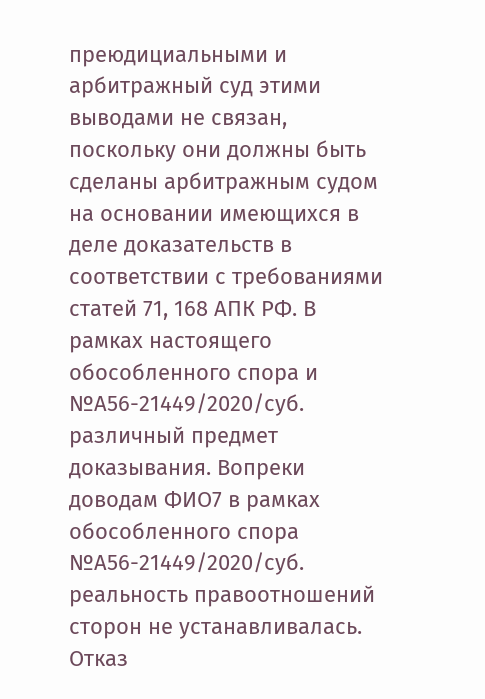преюдициальными и арбитражный суд этими выводами не связан, поскольку они должны быть сделаны арбитражным судом на основании имеющихся в деле доказательств в соответствии с требованиями статей 71, 168 АПК РФ. В рамках настоящего обособленного спора и №А56-21449/2020/суб. различный предмет доказывания. Вопреки доводам ФИО7 в рамках обособленного спора №А56-21449/2020/суб. реальность правоотношений сторон не устанавливалась. Отказ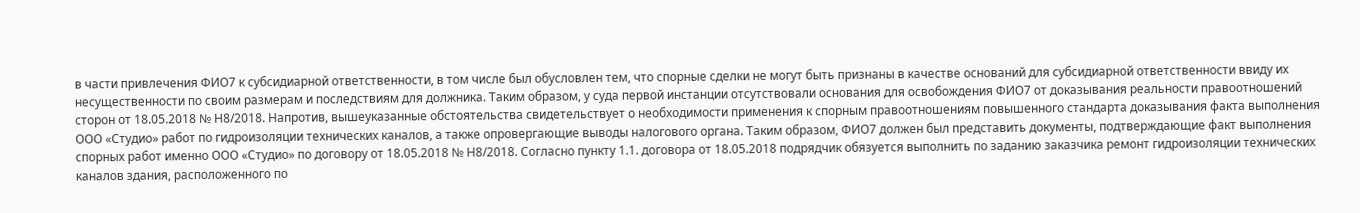в части привлечения ФИО7 к субсидиарной ответственности, в том числе был обусловлен тем, что спорные сделки не могут быть признаны в качестве оснований для субсидиарной ответственности ввиду их несущественности по своим размерам и последствиям для должника. Таким образом, у суда первой инстанции отсутствовали основания для освобождения ФИО7 от доказывания реальности правоотношений сторон от 18.05.2018 № Н8/2018. Напротив, вышеуказанные обстоятельства свидетельствует о необходимости применения к спорным правоотношениям повышенного стандарта доказывания факта выполнения ООО «Студио» работ по гидроизоляции технических каналов, а также опровергающие выводы налогового органа. Таким образом, ФИО7 должен был представить документы, подтверждающие факт выполнения спорных работ именно ООО «Студио» по договору от 18.05.2018 № Н8/2018. Согласно пункту 1.1. договора от 18.05.2018 подрядчик обязуется выполнить по заданию заказчика ремонт гидроизоляции технических каналов здания, расположенного по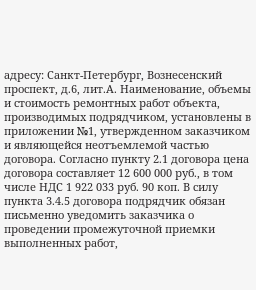адресу: Санкт-Петербург, Вознесенский проспект, д.6, лит.А. Наименование, объемы и стоимость ремонтных работ объекта, производимых подрядчиком, установлены в приложении №1, утвержденном заказчиком и являющейся неотъемлемой частью договора. Согласно пункту 2.1 договора цена договора составляет 12 600 000 руб., в том числе НДС 1 922 033 руб. 90 коп. В силу пункта 3.4.5 договора подрядчик обязан письменно уведомить заказчика о проведении промежуточной приемки выполненных работ,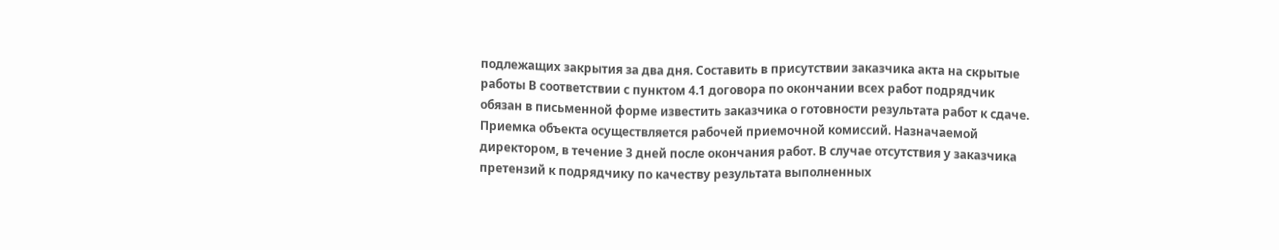подлежащих закрытия за два дня. Составить в присутствии заказчика акта на скрытые работы В соответствии с пунктом 4.1 договора по окончании всех работ подрядчик обязан в письменной форме известить заказчика о готовности результата работ к сдаче. Приемка объекта осуществляется рабочей приемочной комиссий. Назначаемой директором, в течение 3 дней после окончания работ. В случае отсутствия у заказчика претензий к подрядчику по качеству результата выполненных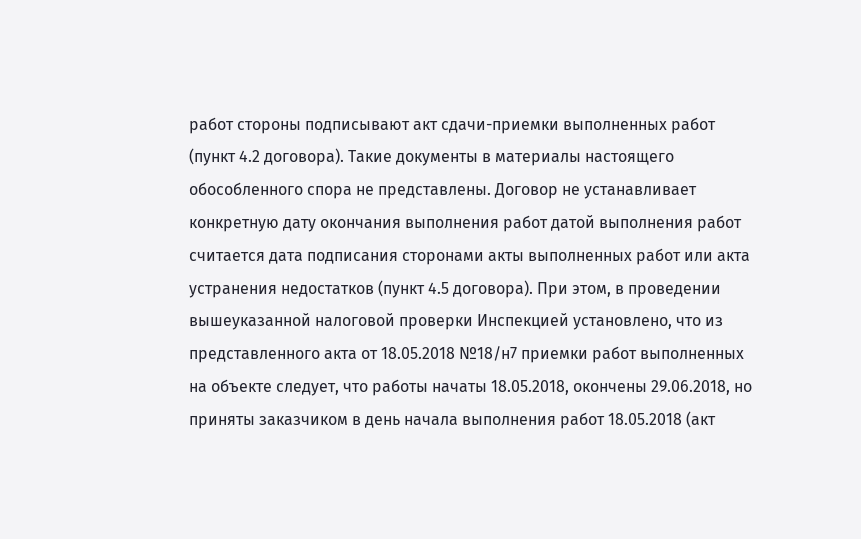работ стороны подписывают акт сдачи-приемки выполненных работ (пункт 4.2 договора). Такие документы в материалы настоящего обособленного спора не представлены. Договор не устанавливает конкретную дату окончания выполнения работ датой выполнения работ считается дата подписания сторонами акты выполненных работ или акта устранения недостатков (пункт 4.5 договора). При этом, в проведении вышеуказанной налоговой проверки Инспекцией установлено, что из представленного акта от 18.05.2018 №18/н7 приемки работ выполненных на объекте следует, что работы начаты 18.05.2018, окончены 29.06.2018, но приняты заказчиком в день начала выполнения работ 18.05.2018 (акт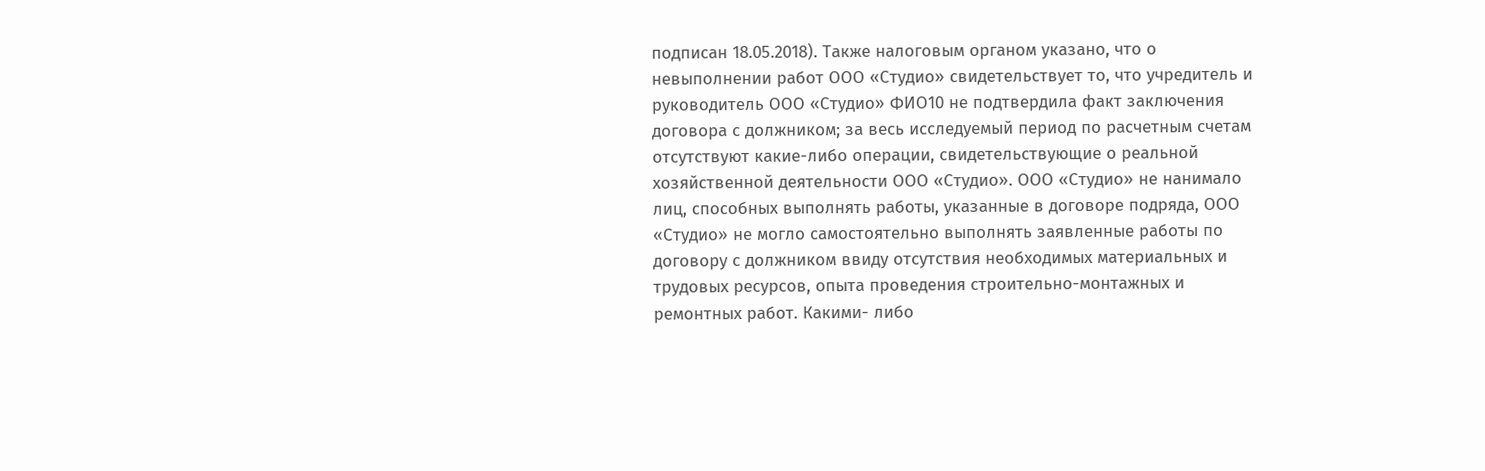подписан 18.05.2018). Также налоговым органом указано, что о невыполнении работ ООО «Студио» свидетельствует то, что учредитель и руководитель ООО «Студио» ФИО10 не подтвердила факт заключения договора с должником; за весь исследуемый период по расчетным счетам отсутствуют какие-либо операции, свидетельствующие о реальной хозяйственной деятельности ООО «Студио». ООО «Студио» не нанимало лиц, способных выполнять работы, указанные в договоре подряда, ООО «Студио» не могло самостоятельно выполнять заявленные работы по договору с должником ввиду отсутствия необходимых материальных и трудовых ресурсов, опыта проведения строительно-монтажных и ремонтных работ. Какими- либо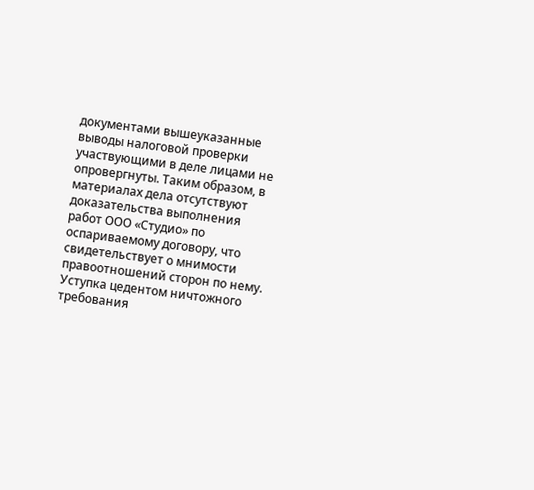документами вышеуказанные выводы налоговой проверки участвующими в деле лицами не опровергнуты. Таким образом, в материалах дела отсутствуют доказательства выполнения работ ООО «Студио» по оспариваемому договору, что свидетельствует о мнимости правоотношений сторон по нему. Уступка цедентом ничтожного требования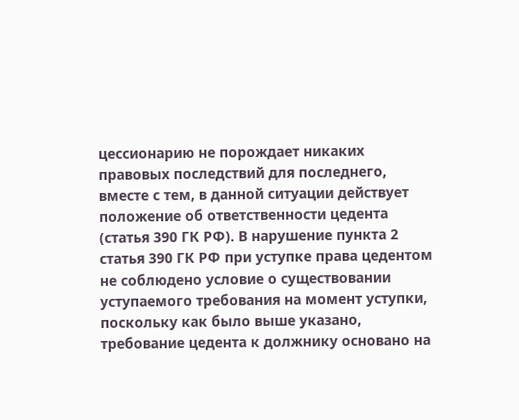цессионарию не порождает никаких правовых последствий для последнего, вместе с тем, в данной ситуации действует положение об ответственности цедента (статья 390 ГК РФ). В нарушение пункта 2 статья 390 ГК РФ при уступке права цедентом не соблюдено условие о существовании уступаемого требования на момент уступки, поскольку как было выше указано, требование цедента к должнику основано на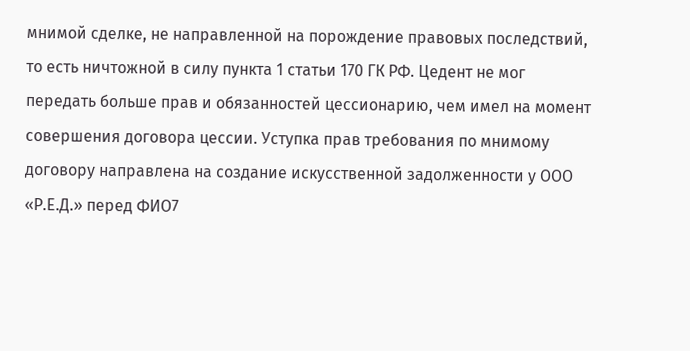мнимой сделке, не направленной на порождение правовых последствий, то есть ничтожной в силу пункта 1 статьи 170 ГК РФ. Цедент не мог передать больше прав и обязанностей цессионарию, чем имел на момент совершения договора цессии. Уступка прав требования по мнимому договору направлена на создание искусственной задолженности у ООО «Р.Е.Д.» перед ФИО7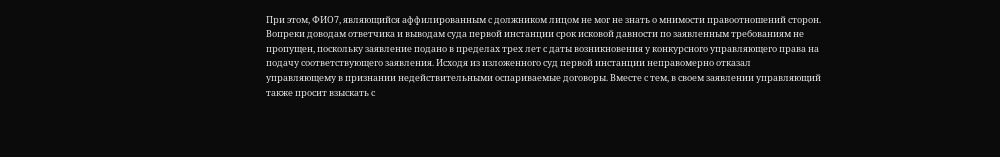При этом, ФИО7, являющийся аффилированным с должником лицом не мог не знать о мнимости правоотношений сторон. Вопреки доводам ответчика и выводам суда первой инстанции срок исковой давности по заявленным требованиям не пропущен, поскольку заявление подано в пределах трех лет с даты возникновения у конкурсного управляющего права на подачу соответствующего заявления. Исходя из изложенного суд первой инстанции неправомерно отказал управляющему в признании недействительными оспариваемые договоры. Вместе с тем, в своем заявлении управляющий также просит взыскать с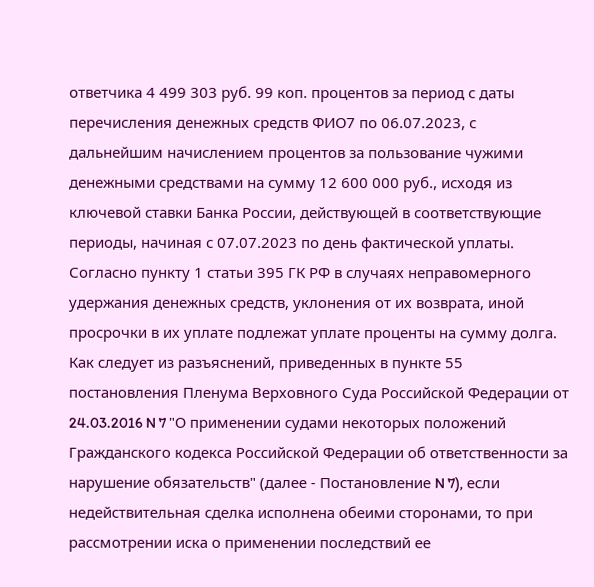ответчика 4 499 303 руб. 99 коп. процентов за период с даты перечисления денежных средств ФИО7 по 06.07.2023, с дальнейшим начислением процентов за пользование чужими денежными средствами на сумму 12 600 000 руб., исходя из ключевой ставки Банка России, действующей в соответствующие периоды, начиная с 07.07.2023 по день фактической уплаты. Согласно пункту 1 статьи 395 ГК РФ в случаях неправомерного удержания денежных средств, уклонения от их возврата, иной просрочки в их уплате подлежат уплате проценты на сумму долга. Как следует из разъяснений, приведенных в пункте 55 постановления Пленума Верховного Суда Российской Федерации от 24.03.2016 N 7 "О применении судами некоторых положений Гражданского кодекса Российской Федерации об ответственности за нарушение обязательств" (далее - Постановление N 7), если недействительная сделка исполнена обеими сторонами, то при рассмотрении иска о применении последствий ее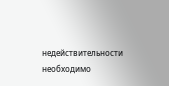недействительности необходимо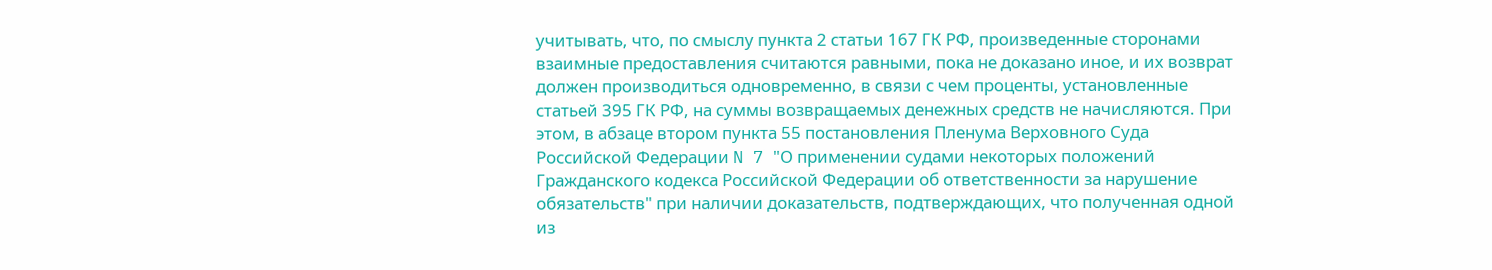учитывать, что, по смыслу пункта 2 статьи 167 ГК РФ, произведенные сторонами взаимные предоставления считаются равными, пока не доказано иное, и их возврат должен производиться одновременно, в связи с чем проценты, установленные статьей 395 ГК РФ, на суммы возвращаемых денежных средств не начисляются. При этом, в абзаце втором пункта 55 постановления Пленума Верховного Суда Российской Федерации N 7 "О применении судами некоторых положений Гражданского кодекса Российской Федерации об ответственности за нарушение обязательств" при наличии доказательств, подтверждающих, что полученная одной из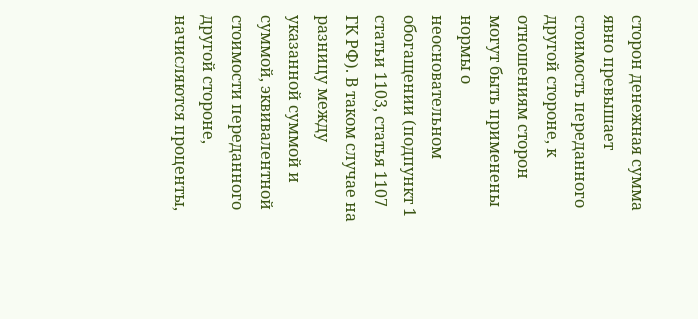сторон денежная сумма явно превышает стоимость переданного другой стороне, к отношениям сторон могут быть применены нормы о неосновательном обогащении (подпункт 1 статьи 1103, статья 1107 ГК РФ). В таком случае на разницу между указанной суммой и суммой, эквивалентной стоимости переданного другой стороне, начисляются проценты,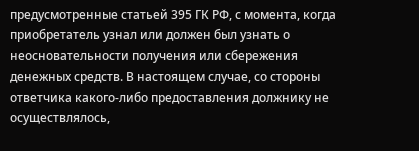предусмотренные статьей 395 ГК РФ, с момента, когда приобретатель узнал или должен был узнать о неосновательности получения или сбережения денежных средств. В настоящем случае, со стороны ответчика какого-либо предоставления должнику не осуществлялось,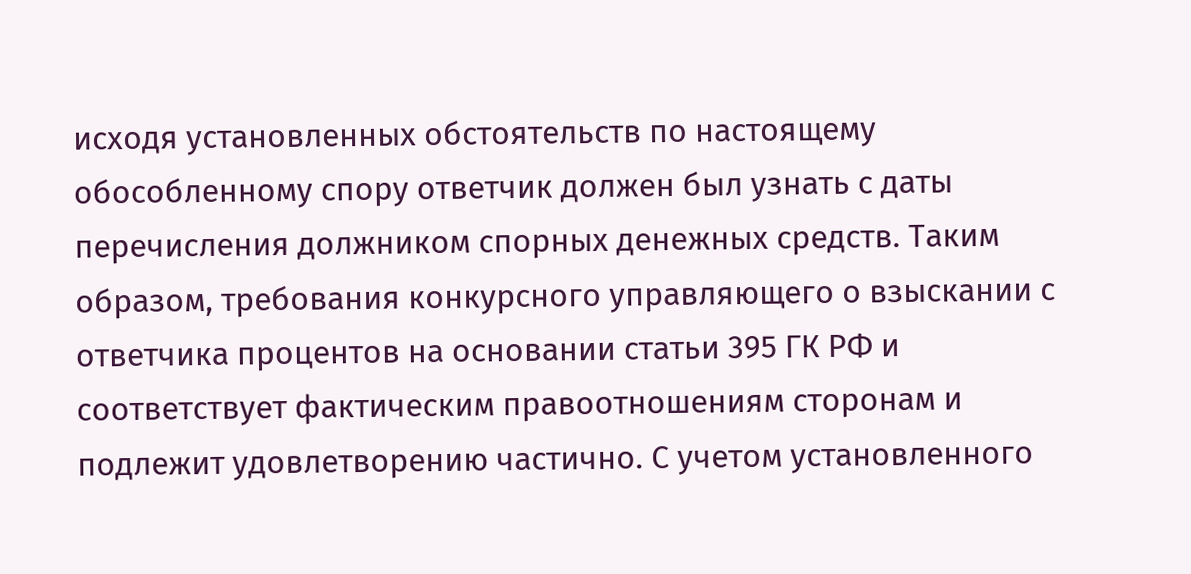исходя установленных обстоятельств по настоящему обособленному спору ответчик должен был узнать с даты перечисления должником спорных денежных средств. Таким образом, требования конкурсного управляющего о взыскании с ответчика процентов на основании статьи 395 ГК РФ и соответствует фактическим правоотношениям сторонам и подлежит удовлетворению частично. С учетом установленного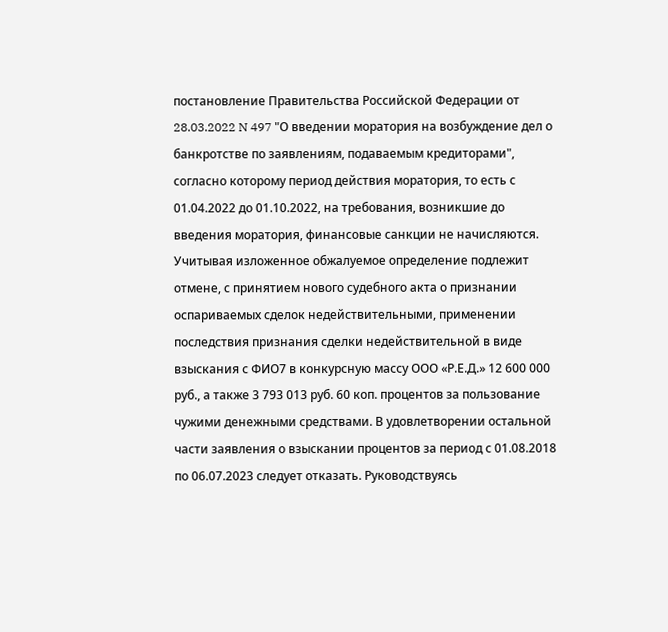постановление Правительства Российской Федерации от 28.03.2022 N 497 "О введении моратория на возбуждение дел о банкротстве по заявлениям, подаваемым кредиторами", согласно которому период действия моратория, то есть с 01.04.2022 до 01.10.2022, на требования, возникшие до введения моратория, финансовые санкции не начисляются. Учитывая изложенное обжалуемое определение подлежит отмене, с принятием нового судебного акта о признании оспариваемых сделок недействительными, применении последствия признания сделки недействительной в виде взыскания с ФИО7 в конкурсную массу ООО «Р.Е.Д.» 12 600 000 руб., а также 3 793 013 руб. 60 коп. процентов за пользование чужими денежными средствами. В удовлетворении остальной части заявления о взыскании процентов за период с 01.08.2018 по 06.07.2023 следует отказать. Руководствуясь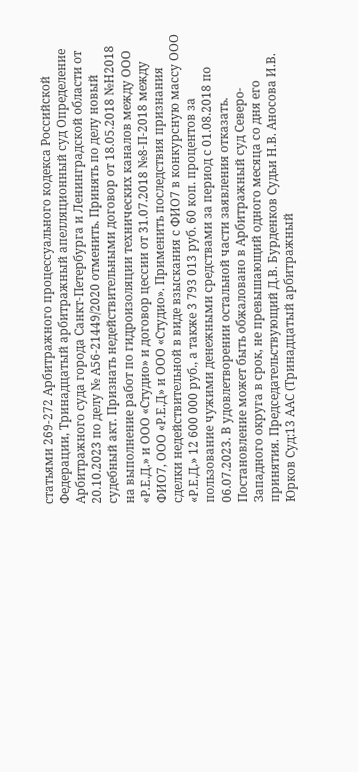статьями 269-272 Арбитражного процессуального кодекса Российской Федерации, Тринадцатый арбитражный апелляционный суд Определение Арбитражного суда города Санкт-Петербурга и Ленинградской области от 20.10.2023 по делу № А56-21449/2020 отменить. Принять по делу новый судебный акт. Признать недействительными договор от 18.05.2018 №Н2018 на выполнение работ по гидроизоляции технических каналов между ООО «Р.Е.Д.» и ООО «Студио» и договор цессии от 31.07.2018 №8-П-2018 между ФИО7, ООО «Р.Е.Д» и ООО «Студио». Применить последствия признания сделки недействительной в виде взыскания с ФИО7 в конкурсную массу ООО «Р.Е.Д.» 12 600 000 руб., а также 3 793 013 руб. 60 коп. процентов за пользование чужими денежными средствами за период с 01.08.2018 по 06.07.2023. В удовлетворении остальной части заявления отказать. Постановление может быть обжаловано в Арбитражный суд Северо-Западного округа в срок, не превышающий одного месяца со дня его принятия. Председательствующий Д.В. Бурденков Судьи Н.В. Аносова И.В. Юрков Суд:13 ААС (Тринадцатый арбитражный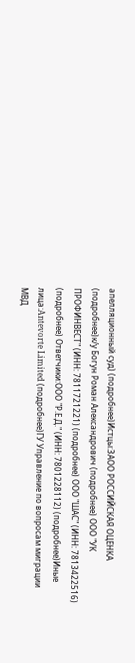апелляционный суд) (подробнее)Истцы:ЗАОО РОССИЙСКАЯ ОЦЕНКА (подробнее)к/у Богун Роман Александрович (подробнее) ООО "УК ПРОФИНВЕСТ" (ИНН: 7811721221) (подробнее) ООО "ШАС" (ИНН: 7813422516) (подробнее) Ответчики:ООО "Р.Е.Д." (ИНН: 7801228112) (подробнее)Иные лица:Antevorte Limited (подробнее)ГУ Управление по вопросам миграции МВД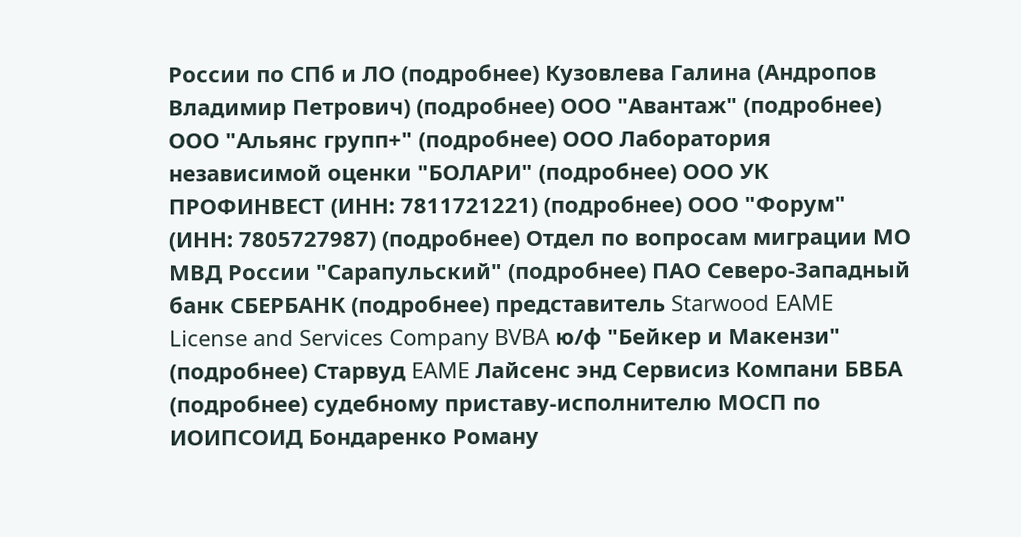России по СПб и ЛО (подробнее) Кузовлева Галина (Андропов Владимир Петрович) (подробнее) ООО "Авантаж" (подробнее) ООО "Альянс групп+" (подробнее) ООО Лаборатория независимой оценки "БОЛАРИ" (подробнее) ООО УК ПРОФИНВЕСТ (ИНН: 7811721221) (подробнее) ООО "Форум" (ИНН: 7805727987) (подробнее) Отдел по вопросам миграции МО МВД России "Сарапульский" (подробнее) ПАО Северо-Западный банк СБЕРБАНК (подробнее) представитель Starwood EAME License and Services Company BVBA ю/ф "Бейкер и Макензи" (подробнее) Старвуд EAME Лайсенс энд Сервисиз Компани БВБА (подробнее) судебному приставу-исполнителю МОСП по ИОИПСОИД Бондаренко Роману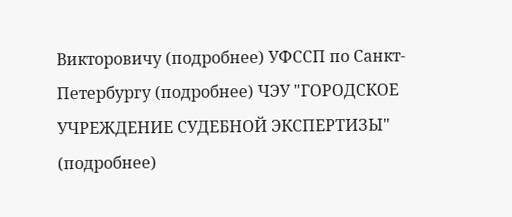Викторовичу (подробнее) УФССП по Санкт-Петербургу (подробнее) ЧЭУ "ГОРОДСКОЕ УЧРЕЖДЕНИЕ СУДЕБНОЙ ЭКСПЕРТИЗЫ" (подробнее)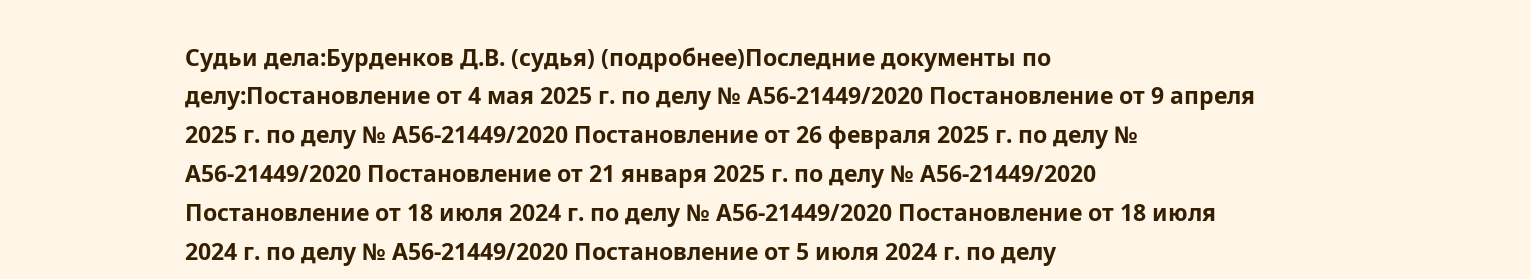Судьи дела:Бурденков Д.В. (судья) (подробнее)Последние документы по делу:Постановление от 4 мая 2025 г. по делу № А56-21449/2020 Постановление от 9 апреля 2025 г. по делу № А56-21449/2020 Постановление от 26 февраля 2025 г. по делу № А56-21449/2020 Постановление от 21 января 2025 г. по делу № А56-21449/2020 Постановление от 18 июля 2024 г. по делу № А56-21449/2020 Постановление от 18 июля 2024 г. по делу № А56-21449/2020 Постановление от 5 июля 2024 г. по делу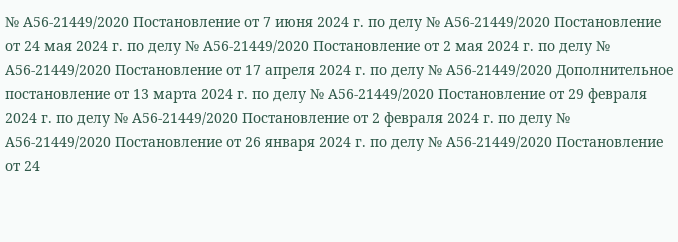№ А56-21449/2020 Постановление от 7 июня 2024 г. по делу № А56-21449/2020 Постановление от 24 мая 2024 г. по делу № А56-21449/2020 Постановление от 2 мая 2024 г. по делу № А56-21449/2020 Постановление от 17 апреля 2024 г. по делу № А56-21449/2020 Дополнительное постановление от 13 марта 2024 г. по делу № А56-21449/2020 Постановление от 29 февраля 2024 г. по делу № А56-21449/2020 Постановление от 2 февраля 2024 г. по делу № А56-21449/2020 Постановление от 26 января 2024 г. по делу № А56-21449/2020 Постановление от 24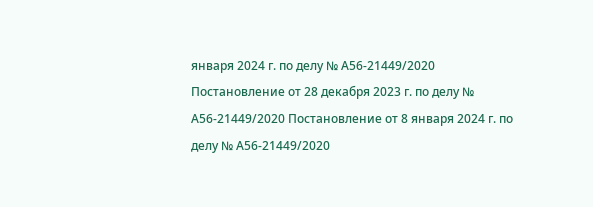января 2024 г. по делу № А56-21449/2020 Постановление от 28 декабря 2023 г. по делу № А56-21449/2020 Постановление от 8 января 2024 г. по делу № А56-21449/2020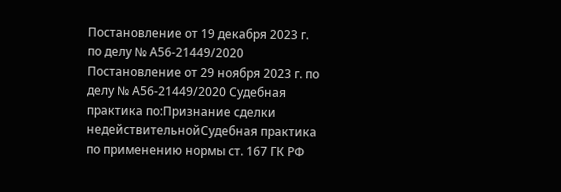Постановление от 19 декабря 2023 г. по делу № А56-21449/2020 Постановление от 29 ноября 2023 г. по делу № А56-21449/2020 Судебная практика по:Признание сделки недействительнойСудебная практика по применению нормы ст. 167 ГК РФ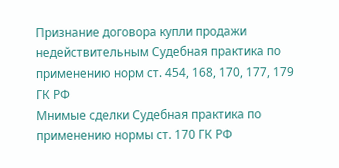Признание договора купли продажи недействительным Судебная практика по применению норм ст. 454, 168, 170, 177, 179 ГК РФ
Мнимые сделки Судебная практика по применению нормы ст. 170 ГК РФ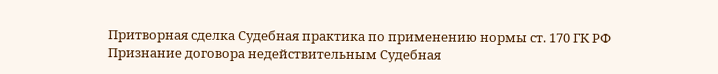Притворная сделка Судебная практика по применению нормы ст. 170 ГК РФ Признание договора недействительным Судебная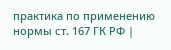практика по применению нормы ст. 167 ГК РФ |